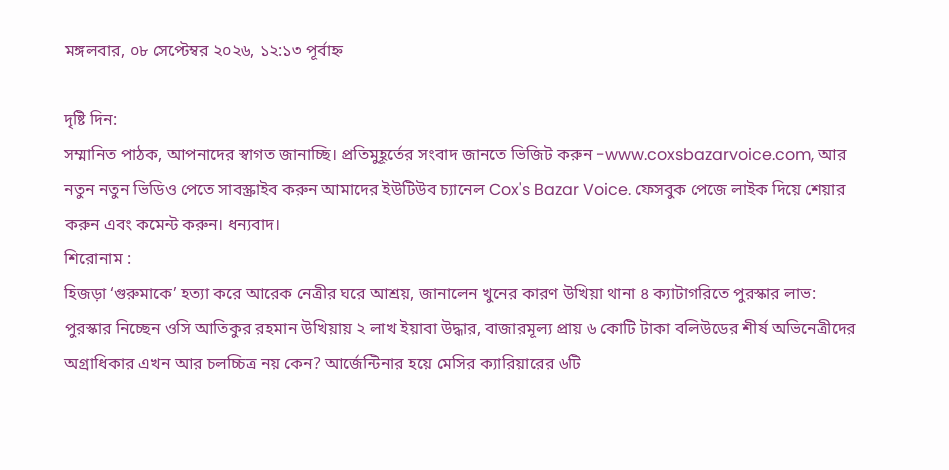মঙ্গলবার, ০৮ সেপ্টেম্বর ২০২৬, ১২:১৩ পূর্বাহ্ন

দৃষ্টি দিন:
সম্মানিত পাঠক, আপনাদের স্বাগত জানাচ্ছি। প্রতিমুহূর্তের সংবাদ জানতে ভিজিট করুন -www.coxsbazarvoice.com, আর নতুন নতুন ভিডিও পেতে সাবস্ক্রাইব করুন আমাদের ইউটিউব চ্যানেল Cox's Bazar Voice. ফেসবুক পেজে লাইক দিয়ে শেয়ার করুন এবং কমেন্ট করুন। ধন্যবাদ।
শিরোনাম :
হিজড়া ‘গুরুমাকে’ হত্যা করে আরেক নেত্রীর ঘরে আশ্রয়, জানালেন খুনের কারণ উখিয়া থানা ৪ ক্যাটাগরিতে পুরস্কার লাভ: পুরস্কার নিচ্ছেন ওসি আতিকুর রহমান উখিয়ায় ২ লাখ ইয়াবা উদ্ধার, বাজারমূল্য প্রায় ৬ কোটি টাকা বলিউডের শীর্ষ অভিনেত্রীদের অগ্রাধিকার এখন আর চলচ্চিত্র নয় কেন? আর্জেন্টিনার হয়ে মেসির ক্যারিয়ারের ৬টি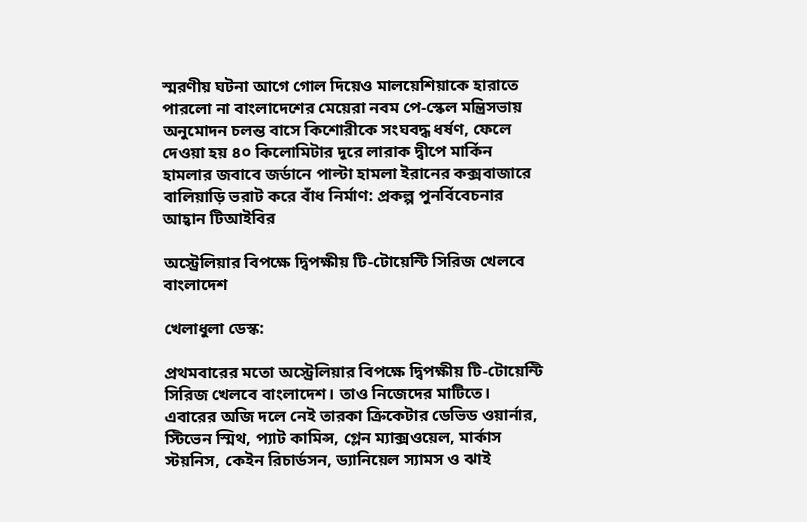স্মরণীয় ঘটনা আগে গোল দিয়েও মালয়েশিয়াকে হারাতে পারলো না বাংলাদেশের মেয়েরা নবম পে-স্কেল মন্ত্রিসভায় অনুমোদন চলন্ত বাসে কিশোরীকে সংঘবদ্ধ ধর্ষণ, ফেলে দেওয়া হয় ৪০ কিলোমিটার দূরে লারাক দ্বীপে মার্কিন হামলার জবাবে জর্ডানে পাল্টা হামলা ইরানের কক্সবাজারে বালিয়াড়ি ভরাট করে বাঁধ নির্মাণ: প্রকল্প পুনর্বিবেচনার আহ্বান টিআইবির

অস্ট্রেলিয়ার বিপক্ষে দ্বিপক্ষীয় টি-টোয়েন্টি সিরিজ খেলবে বাংলাদেশ

খেলাধুলা ডেস্ক:

প্রথমবারের মতো অস্ট্রেলিয়ার বিপক্ষে দ্বিপক্ষীয় টি-টোয়েন্টি সিরিজ খেলবে বাংলাদেশ। তাও নিজেদের মাটিতে। এবারের অজি দলে নেই তারকা ক্রিকেটার ডেভিড ওয়ার্নার, স্টিভেন স্মিথ, প্যাট কামিন্স, গ্লেন ম্যাক্সওয়েল, মার্কাস স্টয়নিস, কেইন রিচার্ডসন, ড্যানিয়েল স্যামস ও ঝাই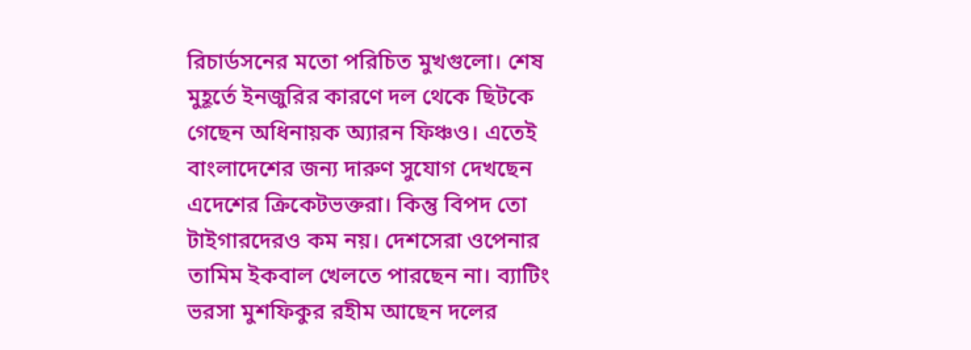রিচার্ডসনের মতো পরিচিত মুখগুলো। শেষ মুহূর্তে ইনজুরির কারণে দল থেকে ছিটকে গেছেন অধিনায়ক অ্যারন ফিঞ্চও। এতেই বাংলাদেশের জন্য দারুণ সুযোগ দেখছেন এদেশের ক্রিকেটভক্তরা। কিন্তু বিপদ তো টাইগারদেরও কম নয়। দেশসেরা ওপেনার তামিম ইকবাল খেলতে পারছেন না। ব্যাটিং ভরসা মুশফিকুর রহীম আছেন দলের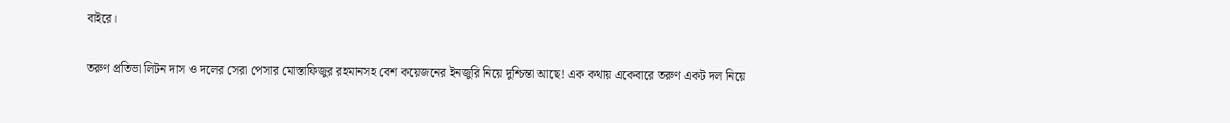বাইরে।

তরুণ প্রতিভা লিটন দাস ও দলের সেরা পেসার মোস্তাফিজুর রহমানসহ বেশ কয়েজনের ইনজুরি নিয়ে দুশ্চিন্তা আছে! এক কথায় একেবারে তরুণ একট দল নিয়ে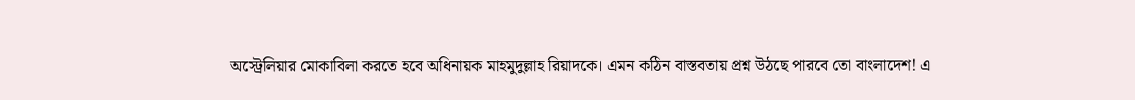অস্ট্রেলিয়ার মোকাবিলা করতে হবে অধিনায়ক মাহমুদুল্লাহ রিয়াদকে। এমন কঠিন বাস্তবতায় প্রশ্ন উঠছে পারবে তো বাংলাদেশ! এ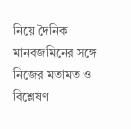নিয়ে দৈনিক মানবজমিনের সঙ্গে নিজের মতামত ও বিশ্লেষণ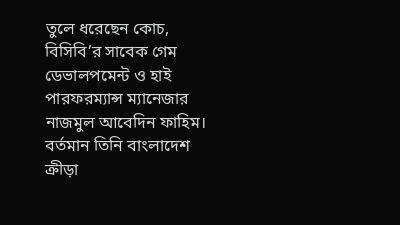তুলে ধরেছেন কোচ, বিসিবি’র সাবেক গেম ডেভালপমেন্ট ও হাই পারফরম্যান্স ম্যানেজার নাজমুল আবেদিন ফাহিম। বর্তমান তিনি বাংলাদেশ ক্রীড়া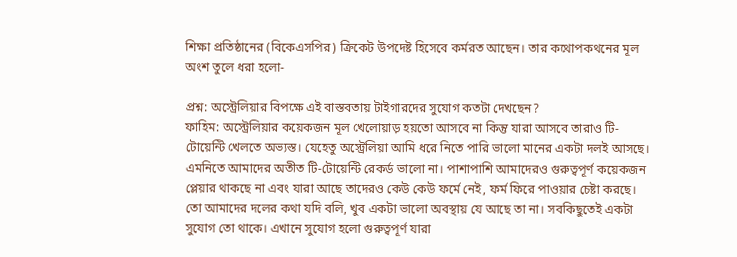শিক্ষা প্রতিষ্ঠানের (বিকেএসপির) ক্রিকেট উপদেষ্ট হিসেবে কর্মরত আছেন। তার কথোপকথনের মূল অংশ তুলে ধরা হলো-

প্রশ্ন: অস্ট্রেলিয়ার বিপক্ষে এই বাস্তবতায় টাইগারদের সুযোগ কতটা দেখছেন?
ফাহিম: অস্ট্রেলিয়ার কয়েকজন মূল খেলোয়াড় হয়তো আসবে না কিন্তু যারা আসবে তারাও টি-টোয়েন্টি খেলতে অভ্যস্ত। যেহেতু অস্ট্রেলিয়া আমি ধরে নিতে পারি ভালো মানের একটা দলই আসছে। এমনিতে আমাদের অতীত টি-টোয়েন্টি রেকর্ড ভালো না। পাশাপাশি আমাদেরও গুরুত্বপূর্ণ কয়েকজন প্লেয়ার থাকছে না এবং যারা আছে তাদেরও কেউ কেউ ফর্মে নেই, ফর্ম ফিরে পাওয়ার চেষ্টা করছে। তো আমাদের দলের কথা যদি বলি, খুব একটা ভালো অবস্থায় যে আছে তা না। সবকিছুতেই একটা সুযোগ তো থাকে। এখানে সুযোগ হলো গুরুত্বপূর্ণ যারা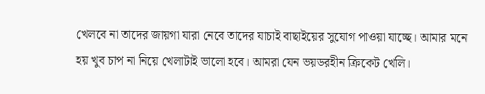খেলবে না তাদের জায়গা যারা নেবে তাদের যাচাই বাছাইয়ের সুযোগ পাওয়া যাচ্ছে। আমার মনে হয় খুব চাপ না নিয়ে খেলাটাই ভালো হবে। আমরা যেন ভয়ডরহীন ক্রিকেট খেলি।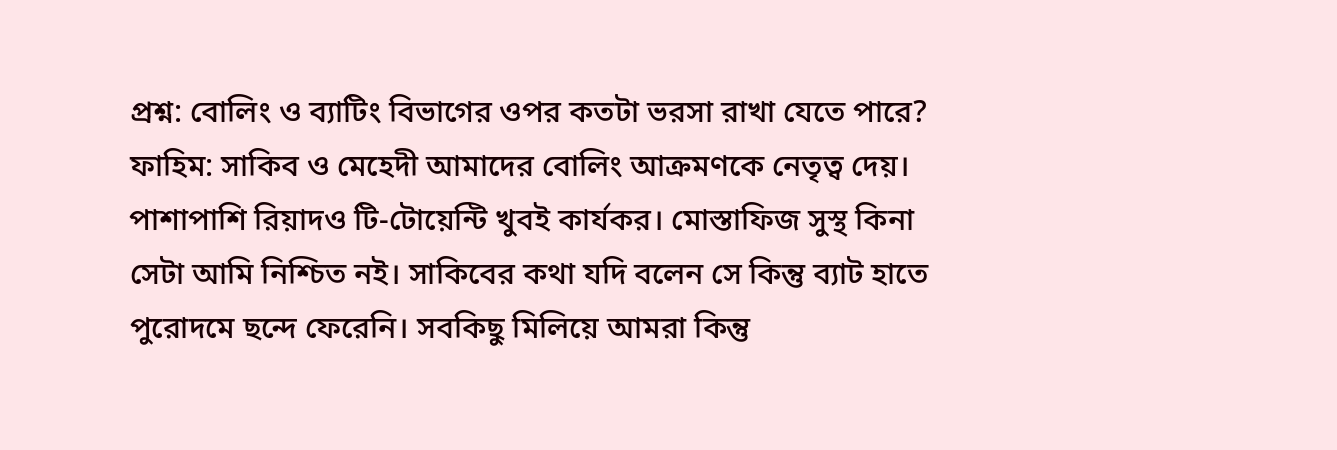প্রশ্ন: বোলিং ও ব্যাটিং বিভাগের ওপর কতটা ভরসা রাখা যেতে পারে?
ফাহিম: সাকিব ও মেহেদী আমাদের বোলিং আক্রমণকে নেতৃত্ব দেয়। পাশাপাশি রিয়াদও টি-টোয়েন্টি খুবই কার্যকর। মোস্তাফিজ সুস্থ কিনা সেটা আমি নিশ্চিত নই। সাকিবের কথা যদি বলেন সে কিন্তু ব্যাট হাতে পুরোদমে ছন্দে ফেরেনি। সবকিছু মিলিয়ে আমরা কিন্তু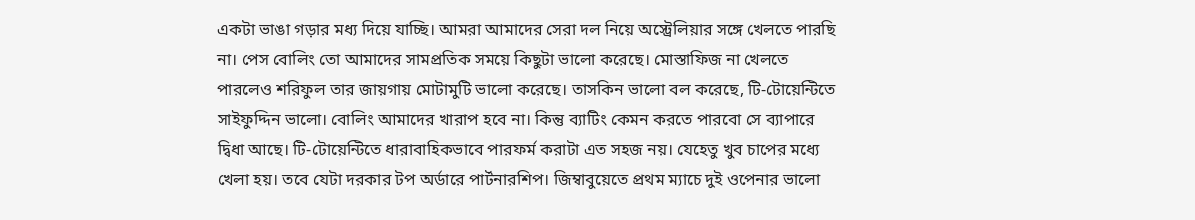একটা ভাঙা গড়ার মধ্য দিয়ে যাচ্ছি। আমরা আমাদের সেরা দল নিয়ে অস্ট্রেলিয়ার সঙ্গে খেলতে পারছি না। পেস বোলিং তো আমাদের সামপ্রতিক সময়ে কিছুটা ভালো করেছে। মোস্তাফিজ না খেলতে পারলেও শরিফুল তার জায়গায় মোটামুটি ভালো করেছে। তাসকিন ভালো বল করেছে, টি-টোয়েন্টিতে সাইফুদ্দিন ভালো। বোলিং আমাদের খারাপ হবে না। কিন্তু ব্যাটিং কেমন করতে পারবো সে ব্যাপারে দ্বিধা আছে। টি-টোয়েন্টিতে ধারাবাহিকভাবে পারফর্ম করাটা এত সহজ নয়। যেহেতু খুব চাপের মধ্যে খেলা হয়। তবে যেটা দরকার টপ অর্ডারে পার্টনারশিপ। জিম্বাবুয়েতে প্রথম ম্যাচে দুই ওপেনার ভালো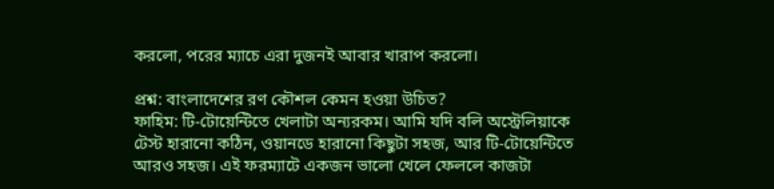করলো, পরের ম্যাচে এরা দুজনই আবার খারাপ করলো।

প্রশ্ন: বাংলাদেশের রণ কৌশল কেমন হওয়া উচিত?
ফাহিম: টি-টোয়েন্টিতে খেলাটা অন্যরকম। আমি যদি বলি অস্ট্রেলিয়াকে টেস্ট হারানো কঠিন, ওয়ানডে হারানো কিছুটা সহজ, আর টি-টোয়েন্টিতে আরও সহজ। এই ফরম্যাটে একজন ভালো খেলে ফেললে কাজটা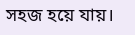সহজ হয়ে যায়।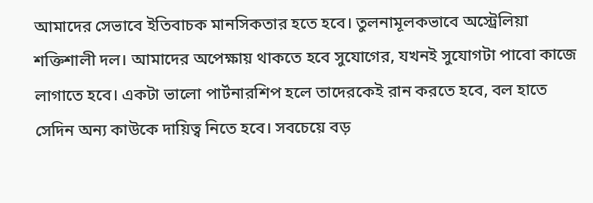আমাদের সেভাবে ইতিবাচক মানসিকতার হতে হবে। তুলনামূলকভাবে অস্ট্রেলিয়া শক্তিশালী দল। আমাদের অপেক্ষায় থাকতে হবে সুযোগের, যখনই সুযোগটা পাবো কাজে লাগাতে হবে। একটা ভালো পার্টনারশিপ হলে তাদেরকেই রান করতে হবে, বল হাতে সেদিন অন্য কাউকে দায়িত্ব নিতে হবে। সবচেয়ে বড়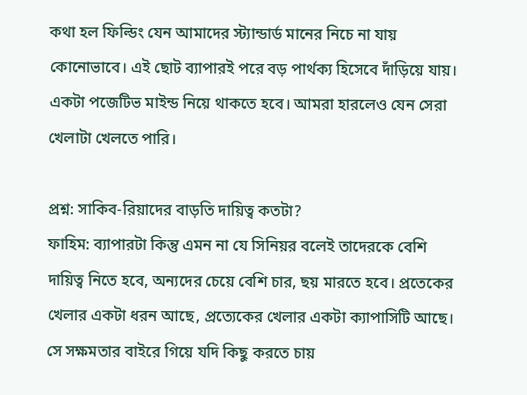কথা হল ফিল্ডিং যেন আমাদের স্ট্যান্ডার্ড মানের নিচে না যায় কোনোভাবে। এই ছোট ব্যাপারই পরে বড় পার্থক্য হিসেবে দাঁড়িয়ে যায়। একটা পজেটিভ মাইন্ড নিয়ে থাকতে হবে। আমরা হারলেও যেন সেরা খেলাটা খেলতে পারি।

প্রশ্ন: সাকিব-রিয়াদের বাড়তি দায়িত্ব কতটা?
ফাহিম: ব্যাপারটা কিন্তু এমন না যে সিনিয়র বলেই তাদেরকে বেশি দায়িত্ব নিতে হবে, অন্যদের চেয়ে বেশি চার, ছয় মারতে হবে। প্রতেকের খেলার একটা ধরন আছে, প্রত্যেকের খেলার একটা ক্যাপাসিটি আছে। সে সক্ষমতার বাইরে গিয়ে যদি কিছু করতে চায়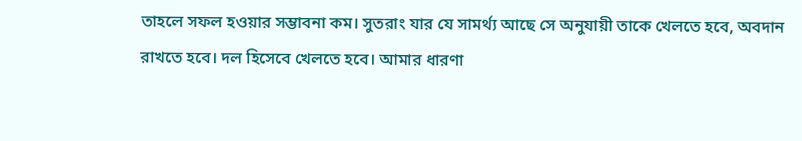তাহলে সফল হওয়ার সম্ভাবনা কম। সুতরাং যার যে সামর্থ্য আছে সে অনুযায়ী তাকে খেলতে হবে, অবদান রাখতে হবে। দল হিসেবে খেলতে হবে। আমার ধারণা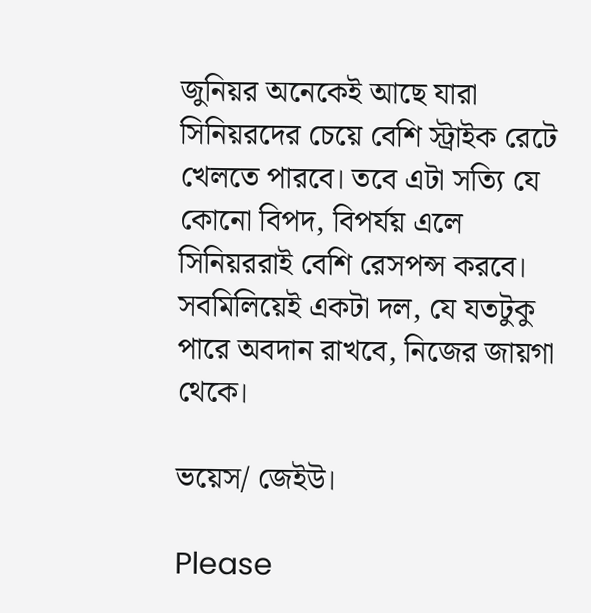জুনিয়র অনেকেই আছে যারা সিনিয়রদের চেয়ে বেশি স্ট্রাইক রেটে খেলতে পারবে। তবে এটা সত্যি যে কোনো বিপদ, বিপর্যয় এলে সিনিয়ররাই বেশি রেসপন্স করবে। সবমিলিয়েই একটা দল, যে যতটুকু পারে অবদান রাখবে, নিজের জায়গা থেকে।

ভয়েস/ জেইউ।

Please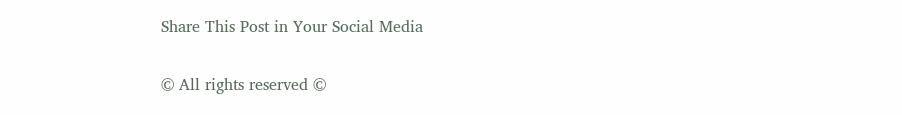Share This Post in Your Social Media

© All rights reserved ©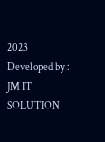2023
Developed by : JM IT SOLUTION